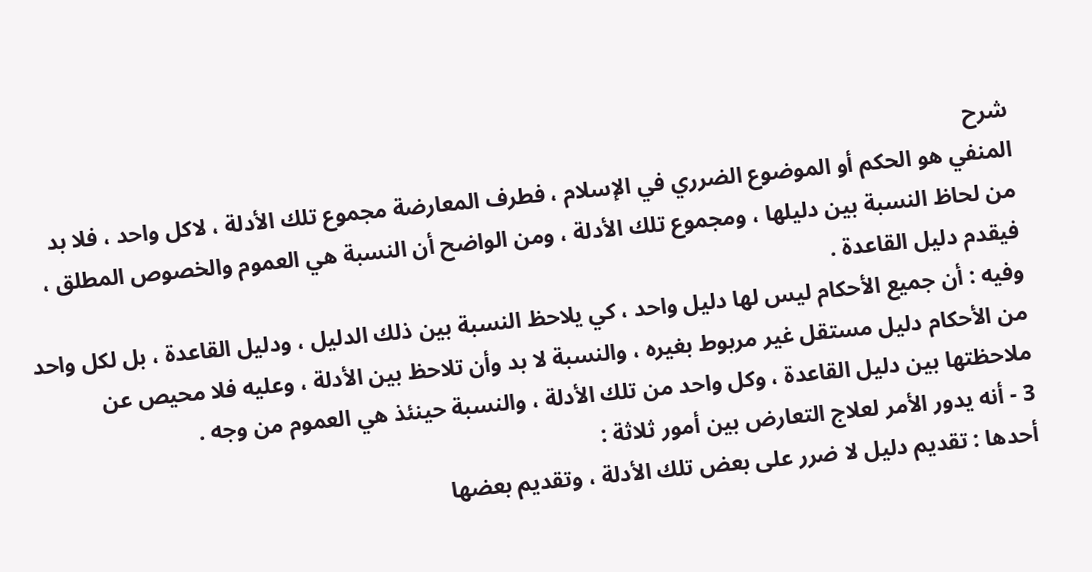شرح
المنفي هو الحكم أو الموضوع الضرري في الإسلام ، فطرف المعارضة مجموع تلك الأدلة ، لاكل واحد ، فلا بد من لحاظ النسبة بين دليلها ، ومجموع تلك الأدلة ، ومن الواضح أن النسبة هي العموم والخصوص المطلق ، فيقدم دليل القاعدة .
وفيه : أن جميع الأحكام ليس لها دليل واحد ، كي يلاحظ النسبة بين ذلك الدليل ، ودليل القاعدة ، بل لكل واحد من الأحكام دليل مستقل غير مربوط بغيره ، والنسبة لا بد وأن تلاحظ بين الأدلة ، وعليه فلا محيص عن ملاحظتها بين دليل القاعدة ، وكل واحد من تلك الأدلة ، والنسبة حينئذ هي العموم من وجه .
3 - أنه يدور الأمر لعلاج التعارض بين أمور ثلاثة :
أحدها : تقديم دليل لا ضرر على بعض تلك الأدلة ، وتقديم بعضها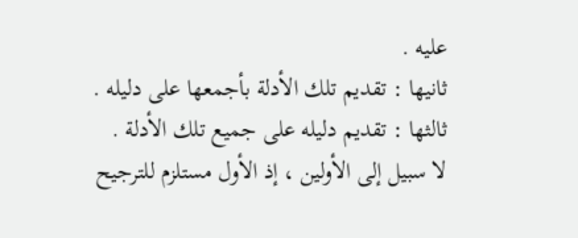عليه .
ثانيها : تقديم تلك الأدلة بأجمعها على دليله .
ثالثها : تقديم دليله على جميع تلك الأدلة .
لا سبيل إلى الأولين ، إذ الأول مستلزم للترجيح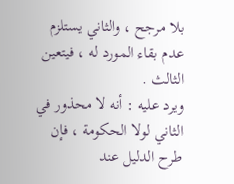بلا مرجح ، والثاني يستلزم عدم بقاء المورد له ، فيتعين الثالث .
ويرد عليه : أنه لا محذور في الثاني لولا الحكومة ، فإن طرح الدليل عند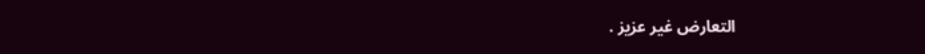التعارض غير عزيز .